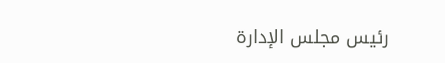رئيس مجلس الإدارة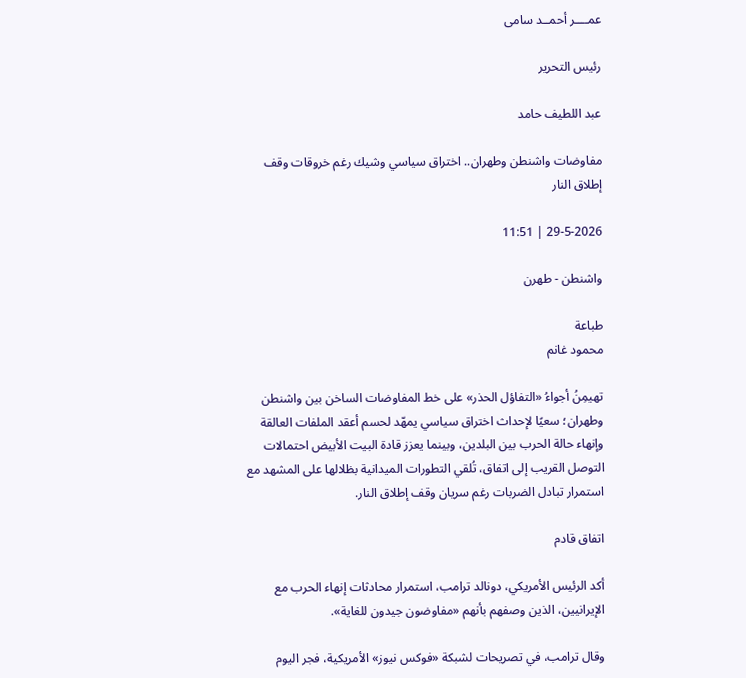عمــــر أحمــد سامى

رئيس التحرير

عبد اللطيف حامد

مفاوضات واشنطن وطهران.. اختراق سياسي وشيك رغم خروقات وقف إطلاق النار

29-5-2026 | 11:51

واشنطن - طهرن

طباعة
محمود غانم

تهيمِنُ أجواءُ «التفاؤل الحذر» على خط المفاوضات الساخن بين واشنطن وطهران؛ سعيًا لإحداث اختراق سياسي يمهّد لحسم أعقد الملفات العالقة وإنهاء حالة الحرب بين البلدين، وبينما يعزز قادة البيت الأبيض احتمالات التوصل القريب إلى اتفاق، تُلقي التطورات الميدانية بظلالها على المشهد مع استمرار تبادل الضربات رغم سريان وقف إطلاق النار.

اتفاق قادم

أكد الرئيس الأمريكي، دونالد ترامب، استمرار محادثات إنهاء الحرب مع الإيرانيين، الذين وصفهم بأنهم «مفاوضون جيدون للغاية».

وقال ترامب، في تصريحات لشبكة «فوكس نيوز» الأمريكية، فجر اليوم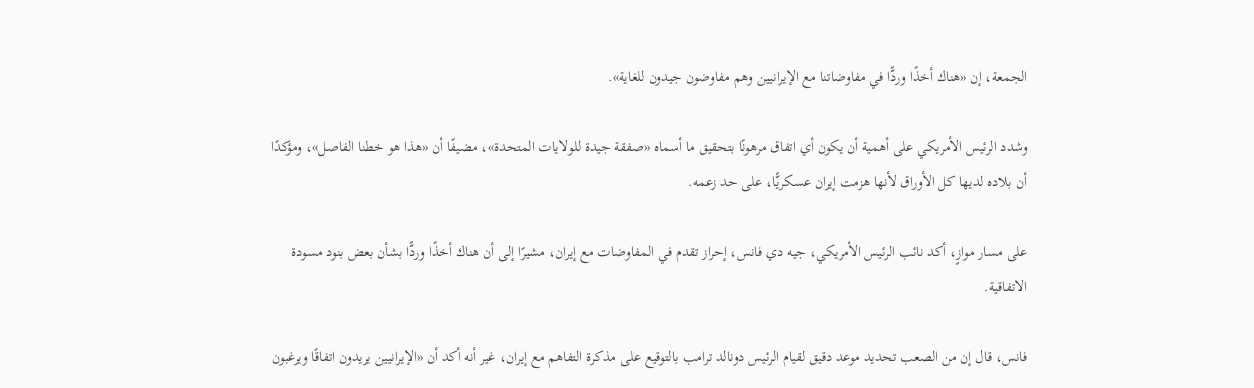الجمعة، إن «هناك أخذًا وردًّا في مفاوضاتنا مع الإيرانيين وهم مفاوضون جيدون للغاية».

وشدد الرئيس الأمريكي على أهمية أن يكون أي اتفاق مرهونًا بتحقيق ما أسماه «صفقة جيدة للولايات المتحدة»، مضيفًا أن «هذا هو خطنا الفاصل»، ومؤكدًا أن بلاده لديها كل الأوراق لأنها هزمت إيران عسكريًّا، على حد زعمه.

على مسار موازٍ، أكد نائب الرئيس الأمريكي، جيه دي فانس، إحراز تقدم في المفاوضات مع إيران، مشيرًا إلى أن هناك أخذًا وردًّا بشأن بعض بنود مسودة الاتفاقية.

فانس، قال إن من الصعب تحديد موعد دقيق لقيام الرئيس دونالد ترامب بالتوقيع على مذكرة التفاهم مع إيران، غير أنه أكد أن «الإيرانيين يريدون اتفاقًا ويرغبون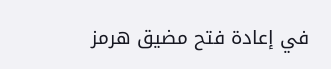في إعادة فتح مضيق هرمز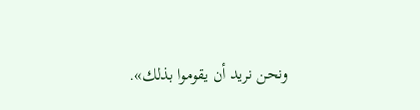ونحن نريد أن يقوموا بذلك».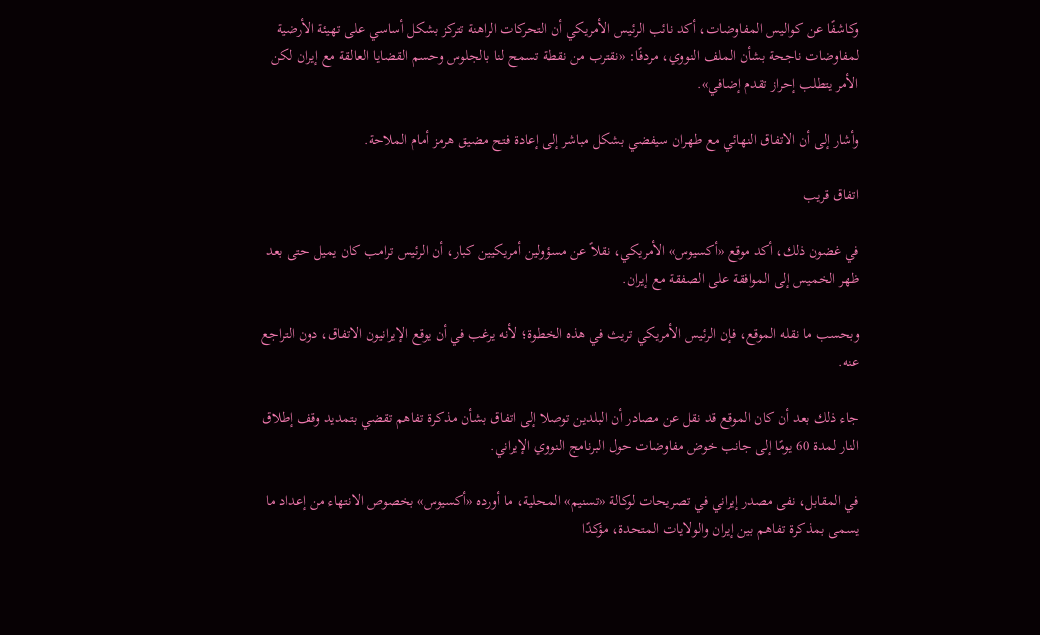وكاشفًا عن كواليس المفاوضات، أكد نائب الرئيس الأمريكي أن التحركات الراهنة تتركز بشكل أساسي على تهيئة الأرضية لمفاوضات ناجحة بشأن الملف النووي، مردفًا: «نقترب من نقطة تسمح لنا بالجلوس وحسم القضايا العالقة مع إيران لكن الأمر يتطلب إحراز تقدم إضافي».

وأشار إلى أن الاتفاق النهائي مع طهران سيفضي بشكل مباشر إلى إعادة فتح مضيق هرمز أمام الملاحة.

اتفاق قريب

في غضون ذلك، أكد موقع «أكسيوس» الأمريكي، نقلاً عن مسؤولين أمريكيين كبار، أن الرئيس ترامب كان يميل حتى بعد ظهر الخميس إلى الموافقة على الصفقة مع إيران.

وبحسب ما نقله الموقع، فإن الرئيس الأمريكي تريث في هذه الخطوة؛ لأنه يرغب في أن يوقع الإيرانيون الاتفاق، دون التراجع عنه.

جاء ذلك بعد أن كان الموقع قد نقل عن مصادر أن البلدين توصلا إلى اتفاق بشأن مذكرة تفاهم تقضي بتمديد وقف إطلاق النار لمدة 60 يومًا إلى جانب خوض مفاوضات حول البرنامج النووي الإيراني.

في المقابل، نفى مصدر إيراني في تصريحات لوكالة «تسنيم» المحلية، ما أورده «أكسيوس» بخصوص الانتهاء من إعداد ما يسمى بمذكرة تفاهم بين إيران والولايات المتحدة، مؤكدًا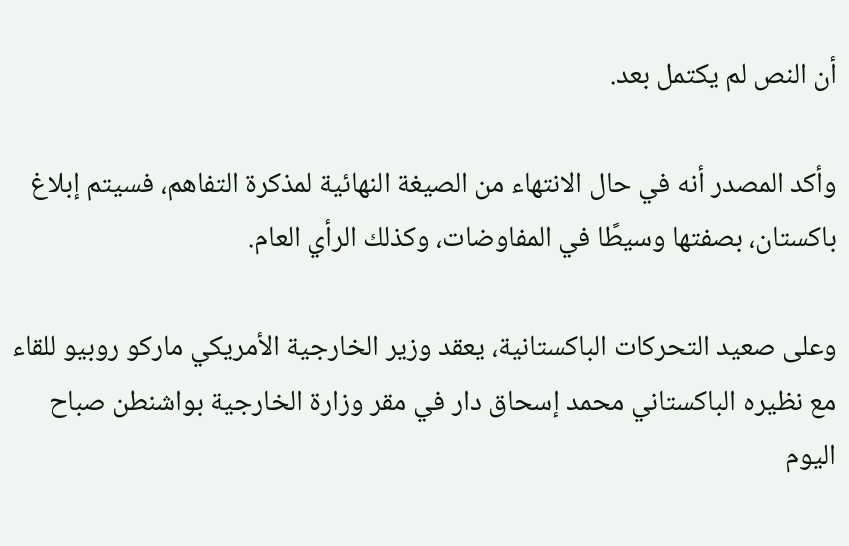أن النص لم يكتمل بعد.

وأكد المصدر أنه في حال الانتهاء من الصيغة النهائية لمذكرة التفاهم، فسيتم إبلاغ باكستان، بصفتها وسيطًا في المفاوضات، وكذلك الرأي العام.

وعلى صعيد التحركات الباكستانية، يعقد وزير الخارجية الأمريكي ماركو روبيو للقاء مع نظيره الباكستاني محمد إسحاق دار في مقر وزارة الخارجية بواشنطن صباح اليوم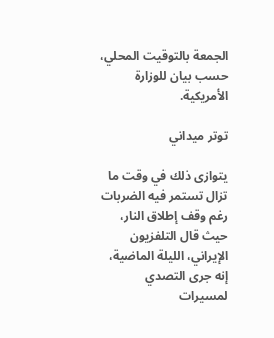الجمعة بالتوقيت المحلي، حسب بيان للوزارة الأمريكية.

توتر ميداني

يتوازى ذلك في وقت ما تزال تستمر فيه الضربات رغم وقف إطلاق النار، حيث قال التلفزيون الإيراني، الليلة الماضية، إنه جرى التصدي لمسيرات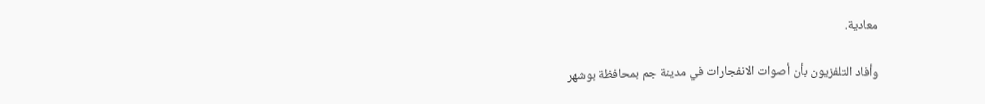معادية.

وأفاد التلفزيون بأن أصوات الانفجارات في مدينة جم بمحافظة بوشهر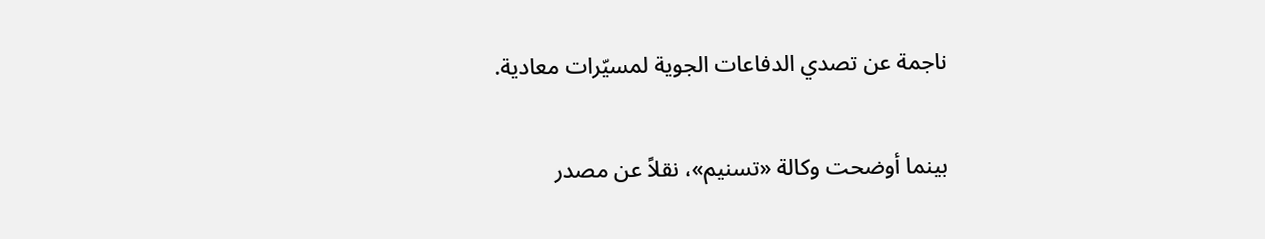ناجمة عن تصدي الدفاعات الجوية لمسيّرات معادية.

بينما أوضحت وكالة «تسنيم»، نقلاً عن مصدر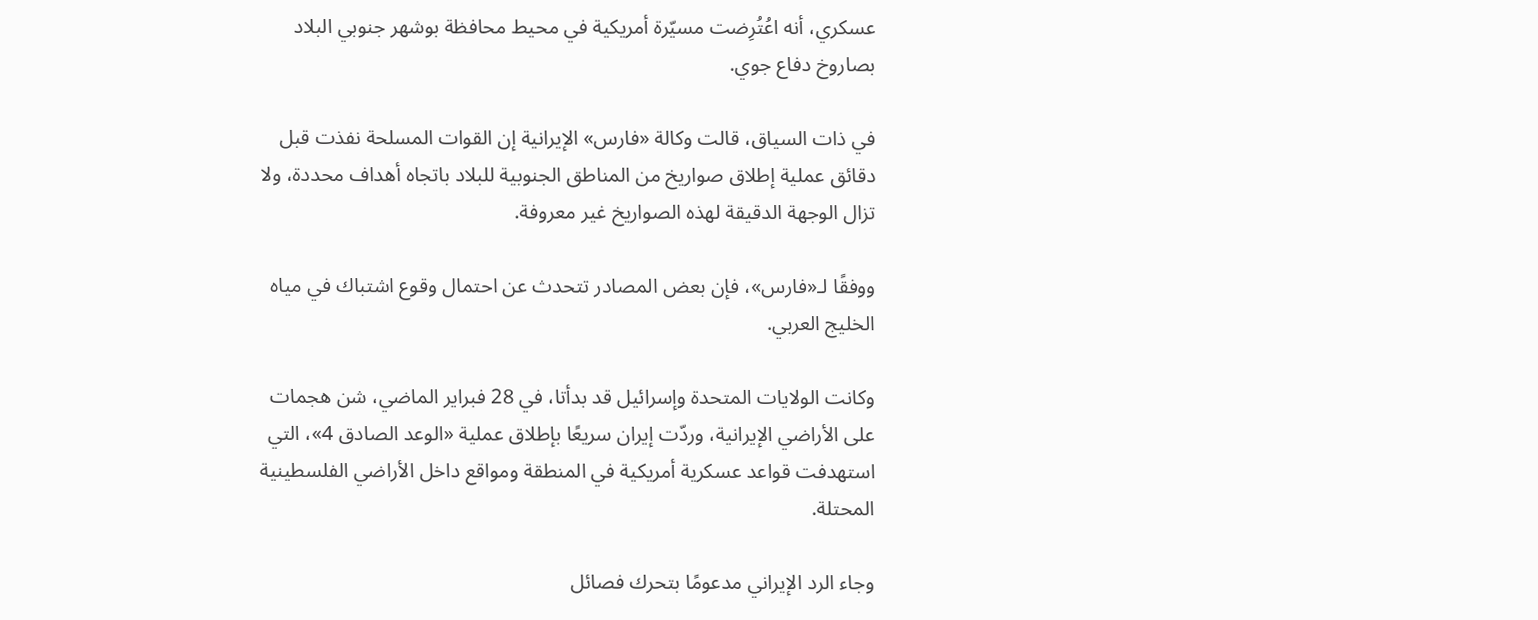عسكري، أنه اعُتُرِضت مسيّرة أمريكية في محيط محافظة بوشهر جنوبي البلاد بصاروخ دفاع جوي.

في ذات السياق، قالت وكالة «فارس» الإيرانية إن القوات المسلحة نفذت قبل دقائق عملية إطلاق صواريخ من المناطق الجنوبية للبلاد باتجاه أهداف محددة، ولا تزال الوجهة الدقيقة لهذه الصواريخ غير معروفة.

ووفقًا لـ«فارس»، فإن بعض المصادر تتحدث عن احتمال وقوع اشتباك في مياه الخليج العربي.

وكانت الولايات المتحدة وإسرائيل قد بدأتا، في 28 فبراير الماضي، شن هجمات على الأراضي الإيرانية، وردّت إيران سريعًا بإطلاق عملية «الوعد الصادق 4»، التي استهدفت قواعد عسكرية أمريكية في المنطقة ومواقع داخل الأراضي الفلسطينية المحتلة.

وجاء الرد الإيراني مدعومًا بتحرك فصائل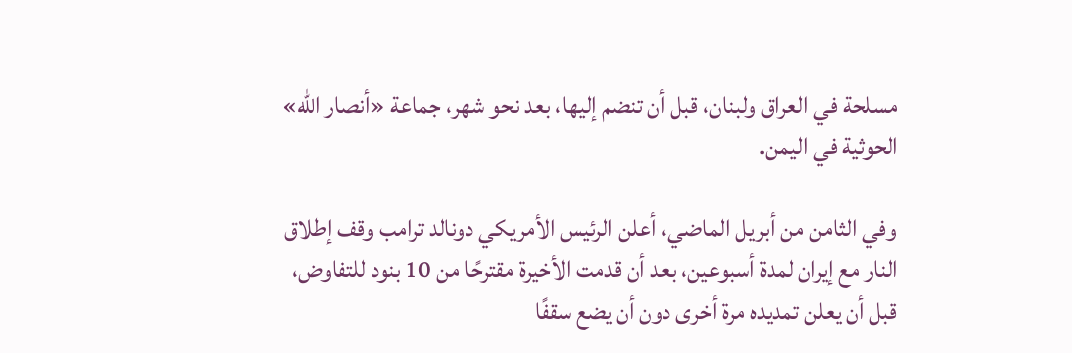مسلحة في العراق ولبنان، قبل أن تنضم إليها، بعد نحو شهر، جماعة «أنصار الله» الحوثية في اليمن.

وفي الثامن من أبريل الماضي، أعلن الرئيس الأمريكي دونالد ترامب وقف إطلاق النار مع إيران لمدة أسبوعين، بعد أن قدمت الأخيرة مقترحًا من 10 بنود للتفاوض، قبل أن يعلن تمديده مرة أخرى دون أن يضع سقفًا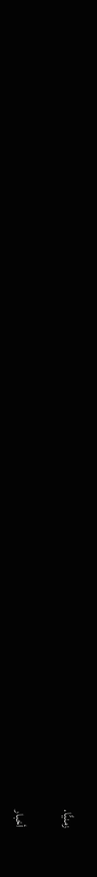زمنيًّا.

أخبار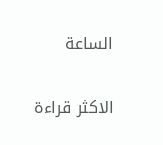الساعة

الاكثر قراءة